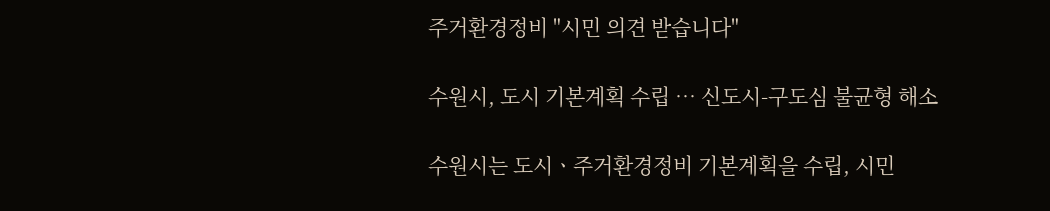주거환경정비 "시민 의견 받습니다"

수원시, 도시 기본계획 수립 … 신도시-구도심 불균형 해소

수원시는 도시ㆍ주거환경정비 기본계획을 수립, 시민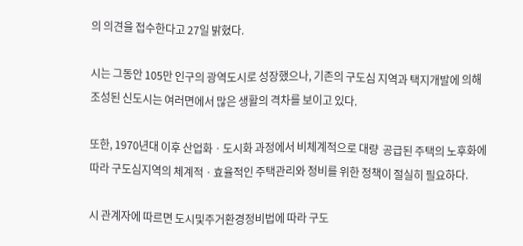의 의견을 접수한다고 27일 밝혔다.

시는 그동안 105만 인구의 광역도시로 성장했으나, 기존의 구도심 지역과 택지개발에 의해 조성된 신도시는 여러면에서 많은 생활의 격차를 보이고 있다.

또한, 1970년대 이후 산업화ㆍ도시화 과정에서 비체계적으로 대량  공급된 주택의 노후화에 따라 구도심지역의 체계적ㆍ효율적인 주택관리와 정비를 위한 정책이 절실히 필요하다.

시 관계자에 따르면 도시및주거환경정비법에 따라 구도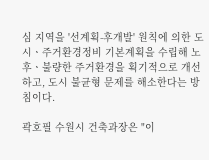심 지역을 '선계획-후개발' 원칙에 의한 도시ㆍ주거환경정비 기본계획을 수립해 노후ㆍ불량한 주거환경을 획기적으로 개선하고, 도시 불균형 문제를 해소한다는 방침이다.

곽호필 수원시 건축과장은 "이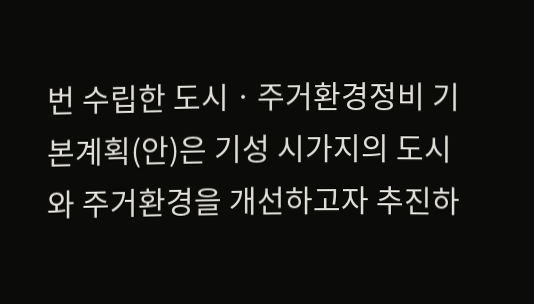번 수립한 도시ㆍ주거환경정비 기본계획(안)은 기성 시가지의 도시와 주거환경을 개선하고자 추진하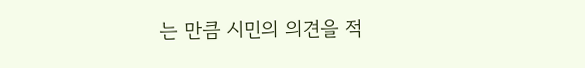는 만큼 시민의 의견을 적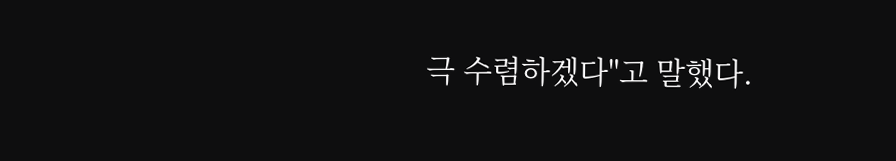극 수렴하겠다"고 말했다.